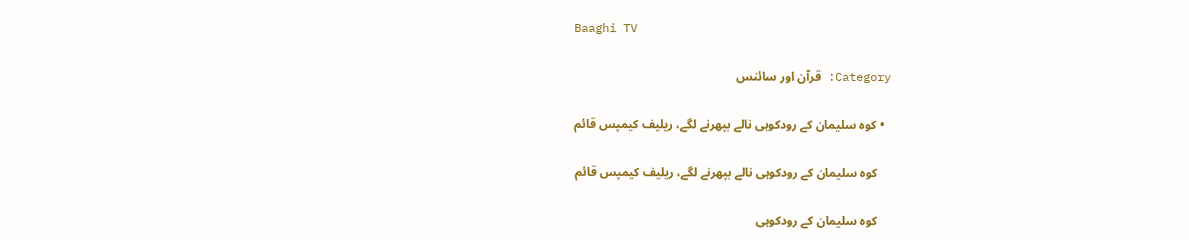Baaghi TV

Category: قرآن اور سائنس

  • کوہ سلیمان کے رودکوہی نالے بپھرنے لگے، ریلیف کیمپس قائم

    کوہ سلیمان کے رودکوہی نالے بپھرنے لگے، ریلیف کیمپس قائم

    کوہ سلیمان کے رودکوہی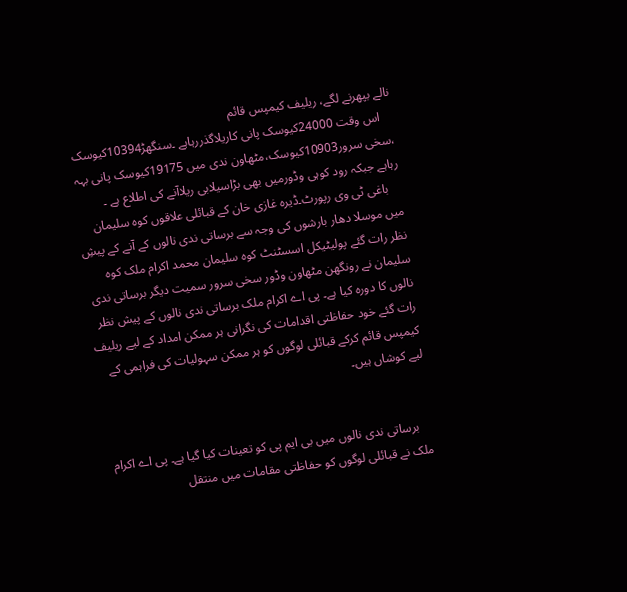نالے بپھرنے لگے، ریلیف کیمپس قائم
    اس وقت 24000کیوسک پانی کاریلاگذررہاہے ۔سنگھڑ10394کیوسک ،سخی سرور10903کیوسک،مٹھاون ندی میں 19175کیوسک پانی بہہ رہاہے جبکہ رود کوہی وڈورمیں بھی بڑاسیلابی ریلاآنے کی اطلاع ہے ۔
    باغی ٹی وی رپورٹ۔ڈیرہ غازی خان کے قبائلی علاقوں کوہ سلیمان میں موسلا دھار بارشوں کی وجہ سے برساتی ندی نالوں کے آنے کے پیشِ نظر رات گئے پولیٹیکل اسسٹنٹ کوہ سلیمان محمد اکرام ملک کوہ سلیمان نے رونگھن مٹھاون وڈور سخی سرور سمیت دیگر برساتی ندی نالوں کا دورہ کیا ہے۔ پی اے اکرام ملک برساتی ندی نالوں کے پیش نظر رات گئے خود حفاظتی اقدامات کی نگرانی ہر ممکن امداد کے لیے ریلیف کیمپس قائم کرکے قبائلی لوگوں کو ہر ممکن سہولیات کی فراہمی کے لیے کوشاں ہیں۔


    برساتی ندی نالوں میں بی ایم پی کو تعینات کیا گیا ہے۔ پی اے اکرام ملک نے قبائلی لوگوں کو حفاظتی مقامات میں منتقل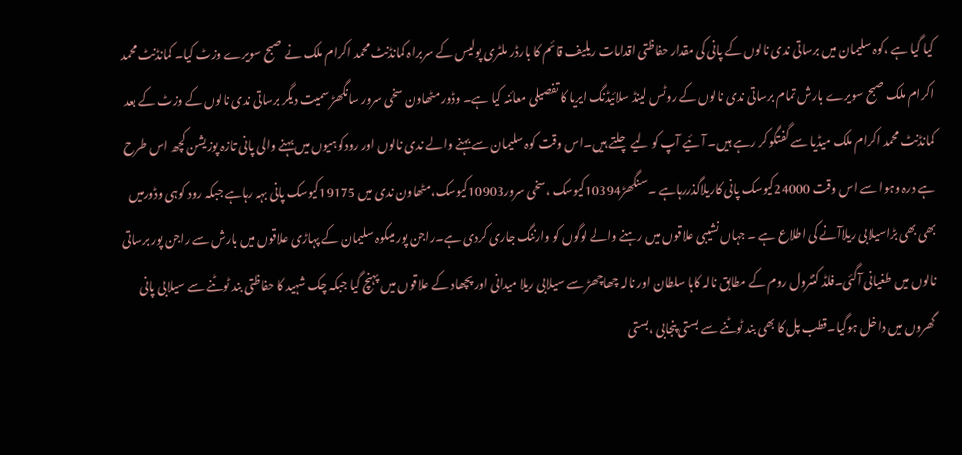کیا گیا ہے ،کوہ سلیمان میں برساتی ندی نالوں کے پانی کی مقدار حفاظتی اقدامات ریلیف قائم کا بارڈر ملٹری پولیس کے سربراہ کمانڈنٹ محمد اکرام ملک نے صبح سویرے وزٹ کیا۔ کمانڈنٹ محمد اکرام ملک صبح سویرے بارش تمام برساتی ندی نالوں کے روٹس لینڈ سلائیڈنگ ایریا کا تفصیلی معائنہ کیا ہے۔ وڈور مٹھاون سخی سرور سانگھڑ سمیت دیگر برساتی ندی نالوں کے وزٹ کے بعد کمانڈنٹ محمد اکرام ملک میڈیا سے گفتگو کر رہے ہیں۔ آئیے آپ کو لیے چلتے ہیں۔اس وقت کوہ سلیمان سے بہنے والے ندی نالوں اور رودکوہیوں میں بہنے والی پانی تازہ پوزیشن کچھ اس طرح ہے درہ وہوا سے اس وقت 24000کیوسک پانی کاریلاگذررہاہے ۔سنگھڑ10394کیوسک ،سخی سرور10903کیوسک،مٹھاون ندی میں 19175کیوسک پانی بہہ رہاہے جبکہ رود کوہی وڈورمیں بھی بھی بڑاسیلابی ریلاآنے کی اطلاع ہے ۔ جہاں نشیبی علاقوں میں رہنے والے لوگوں کو وارننگ جاری کردی ہے۔راجن پور میںکوہ سلیمان کے پہاڑی علاقوں میں بارش سے راجن پور برساتی نالوں میں طغیانی آگئی۔فلڈ کنٹرول روم کے مطابق نالہ کاہا سلطان اور نالہ چھاچھڑ سے سیلابی ریلا میدانی اور پچھاد کے علاقوں میں پہنچ گیا جبکہ چک شہید کا حفاظتی بند ٹوٹنے سے سیلابی پانی گھروں میں داخل ہوگیا۔قطب پل کا بھی بند ٹوٹنے سے بستی پنجابی ،بستی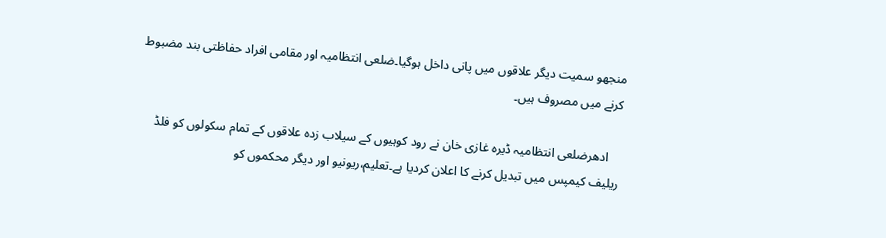منجھو سمیت دیگر علاقوں میں پانی داخل ہوگیا۔ضلعی انتظامیہ اور مقامی افراد حفاظتی بند مضبوط کرنے میں مصروف ہیں۔

    ادھرضلعی انتظامیہ ڈیرہ غازی خان نے رود کوہیوں کے سیلاب زدہ علاقوں کے تمام سکولوں کو فلڈ ریلیف کیمپس میں تبدیل کرنے کا اعلان کردیا ہے۔تعلیم،ریونیو اور دیگر محکموں کو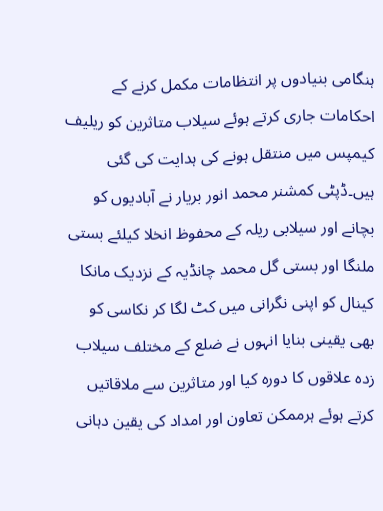ہنگامی بنیادوں پر انتظامات مکمل کرنے کے احکامات جاری کرتے ہوئے سیلاب متاثرین کو ریلیف کیمپس میں منتقل ہونے کی ہدایت کی گئی ہیں۔ڈپٹی کمشنر محمد انور بریار نے آبادیوں کو بچانے اور سیلابی ریلہ کے محفوظ انخلا کیلئے بستی ملنگا اور بستی گل محمد چانڈیہ کے نزدیک مانکا کینال کو اپنی نگرانی میں کٹ لگا کر نکاسی کو بھی یقینی بنایا انہوں نے ضلع کے مختلف سیلاب زدہ علاقوں کا دورہ کیا اور متاثرین سے ملاقاتیں کرتے ہوئے ہرممکن تعاون اور امداد کی یقین دہانی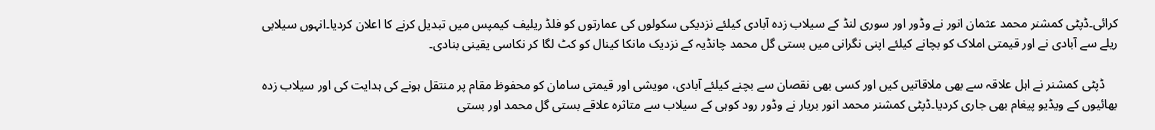کرائی۔ڈپٹی کمشنر محمد عثمان انور نے وڈور اور سوری لنڈ کے سیلاب زدہ آبادی کیلئے نزدیکی سکولوں کی عمارتوں کو فلڈ ریلیف کیمپس میں تبدیل کرنے کا اعلان کردیا۔انہوں سیلابی ریلے سے آبادی نے اور قیمتی املاک کو بچانے کیلئے اپنی نگرانی میں بستی گل محمد چانڈیہ کے نزدیک مانکا کینال کو کٹ لگا کر نکاسی یقینی بنادی۔

    ڈپٹی کمشنر نے اہل علاقہ سے بھی ملاقاتیں کیں اور کسی بھی نقصان سے بچنے کیلئے آبادی، مویشی اور قیمتی سامان کو محفوظ مقام پر منتقل ہونے کی ہدایت کی اور سیلاب زدہ بھائیوں کے ویڈیو پیغام بھی جاری کردیا۔ڈپٹی کمشنر محمد انور بریار نے وڈور رود کوہی کے سیلاب سے متاثرہ علاقے بستی گل محمد اور بستی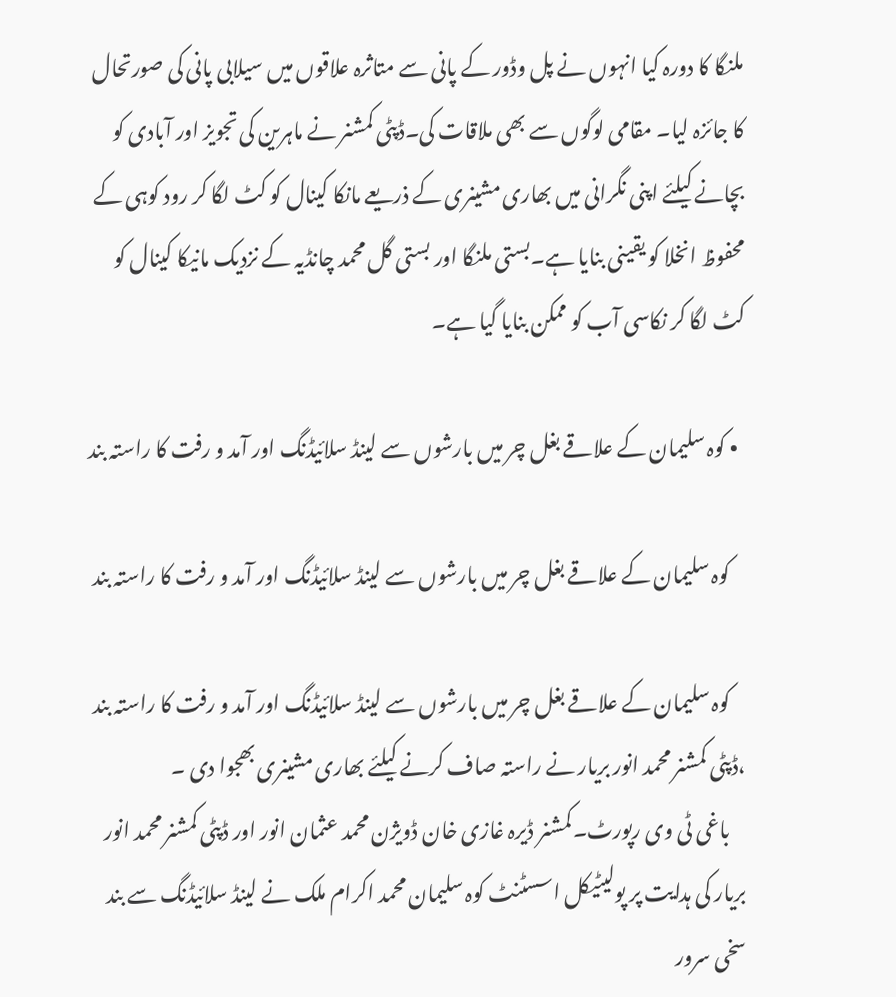ملنگا کا دورہ کیا انہوں نے پل وڈور کے پانی سے متاثرہ علاقوں میں سیلابی پانی کی صورتحال کا جائزہ لیا۔ مقامی لوگوں سے بھی ملاقات کی۔ڈپٹی کمشنر نے ماہرین کی تجویز اور آبادی کو بچانے کیلئے اپنی نگرانی میں بھاری مشینری کے ذریعے مانکا کینال کو کٹ لگا کر رود کوہی کے محفوظ انخلا کو یقینی بنایا ہے۔بستی ملنگا اور بستی گل محمد چانڈیہ کے نزدیک مانیکا کینال کو کٹ لگا کر نکاسی آب کو ممکن بنایا گیا ہے۔

  • کوہ سلیمان کے علاقے بغل چر میں بارشوں سے لینڈ سلائیڈنگ اور آمد و رفت کا راستہ بند

    کوہ سلیمان کے علاقے بغل چر میں بارشوں سے لینڈ سلائیڈنگ اور آمد و رفت کا راستہ بند

    کوہ سلیمان کے علاقے بغل چر میں بارشوں سے لینڈ سلائیڈنگ اور آمد و رفت کا راستہ بند ،ڈپٹی کمشنر محمد انور بریار نے راستہ صاف کرنے کیلئے بھاری مشینری بھجوا دی ۔
    باغی ٹی وی رپورٹ۔کمشنر ڈیرہ غازی خان ڈویژن محمد عثمان انور اور ڈپٹی کمشنر محمد انور بریار کی ہدایت پر پولیٹیکل اسسٹنٹ کوہ سلیمان محمد اکرام ملک نے لینڈ سلائیڈنگ سے بند سخی سرور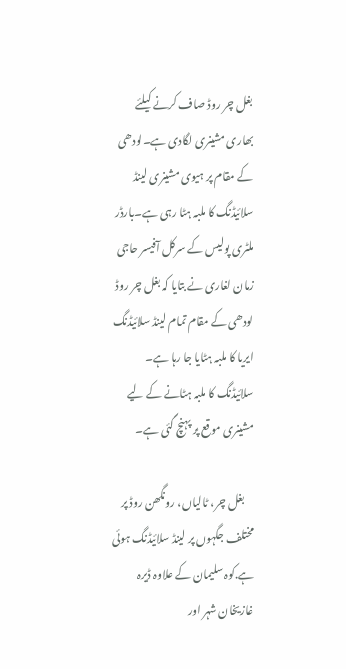بغل چر روڈ صاف کرنے کیلئے بھاری مشینری لگادی ہے۔لودھی کے مقام پر ہیوی مشینری لینڈ سلائیڈنگ کا ملبہ ہٹا رہی ہے۔بارڈر ملٹری پولیس کے سرکل آفیسر حاجی زمان لغاری نے بتایا کہ بغل چر روڈ لودھی کے مقام تمام لینڈ سلائیڈنگ ایریا کا ملبہ ہٹایا جا رہا ہے۔ سلائیڈنگ کا ملبہ ہٹانے کے لیے مشینری موقع پر پہنچ گئی ہے۔

    بغل چر، ٹالیاں، رونگھن روڈ پر مختلف جگہوں پر لینڈ سلائیڈنگ ہوئی ہے.کوہ سلیمان کے علاوہ ڈیرہ غازیخان شہر اور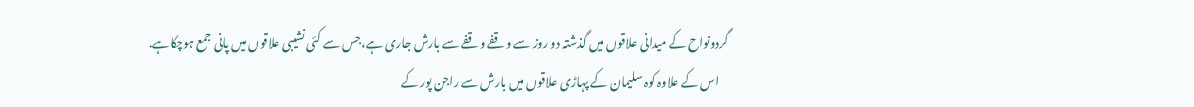گردونواح کے میدانی علاقوں میں گذشتہ دو روز سے وقفے وقفے سے بارش جاری ہے،جس سے کئی نشیبی علاقوں میں پانی جمع ہوچکاہے.
    اس کے علاوہ کوہ سلیمان کے پہاڑی علاقوں میں بارش سے راجن پور کے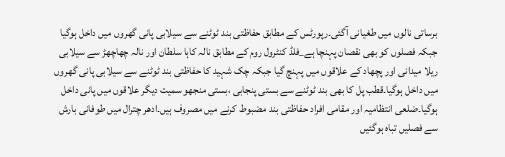برساتی نالوں میں طغیانی آگئی۔رپورٹس کے مطابق حفاظتی بند ٹوٹنے سے سیلابی پانی گھروں میں داخل ہوگیا جبکہ فصلوں کو بھی نقصان پہنچا ہے_فلڈ کنٹرول روم کے مطابق نالہ کاہا سلطان اور نالہ چھاچھڑ سے سیلابی ریلا میدانی اور پچھاد کے علاقوں میں پہنچ گیا جبکہ چک شہید کا حفاظتی بند ٹوٹنے سے سیلابی پانی گھروں میں داخل ہوگیا۔قطب پل کا بھی بند ٹوٹنے سے بستی پنجابی ،بستی منجھو سمیت دیگر علاقوں میں پانی داخل ہوگیا۔ضلعی انتظامیہ اور مقامی افراد حفاظتی بند مضبوط کرنے میں مصروف ہیں۔ادھر چترال میں طوفانی بارش سے فصلیں تباہ ہوگئیں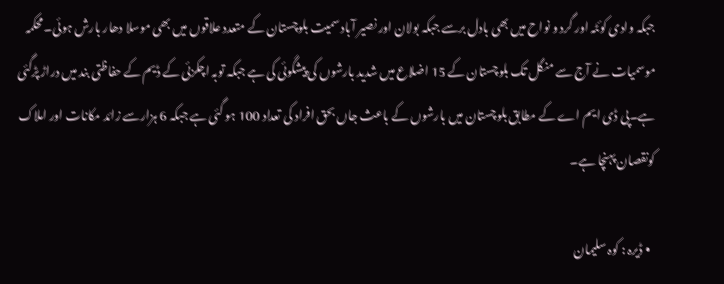جبکہ وادی کوئٹہ اور گرد و نواح میں بھی بادل برسے جبکہ بولان اور نصیر آباد سمیت بلوچستان کے متعدد علاقوں میں بھی موسلا دھار بارش ہوئی۔محکمہ موسمیات نے آج سے منگل تک بلوچستان کے 15 اضلاع میں شدید بارشوں کی پیشگوئی کی ہے جبکہ توبہ اچکزئی کے ڈیم کے حفاظتی بند میں دراڑ پڑگئی ہے۔پی ڈی ایم اے کے مطابق بلوچستان میں بارشوں کے باعث جاں بحق افراد کی تعداد 100 ہو گئی ہے جبکہ 6 ہزارسے زائد مکانات اور املاک کونقصان پہنچا ہے۔

  • ڈیرہ : کوہ سلیمان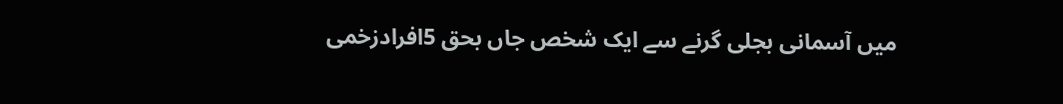میں آسمانی بجلی گرنے سے ایک شخص جاں بحق 5افرادزخمی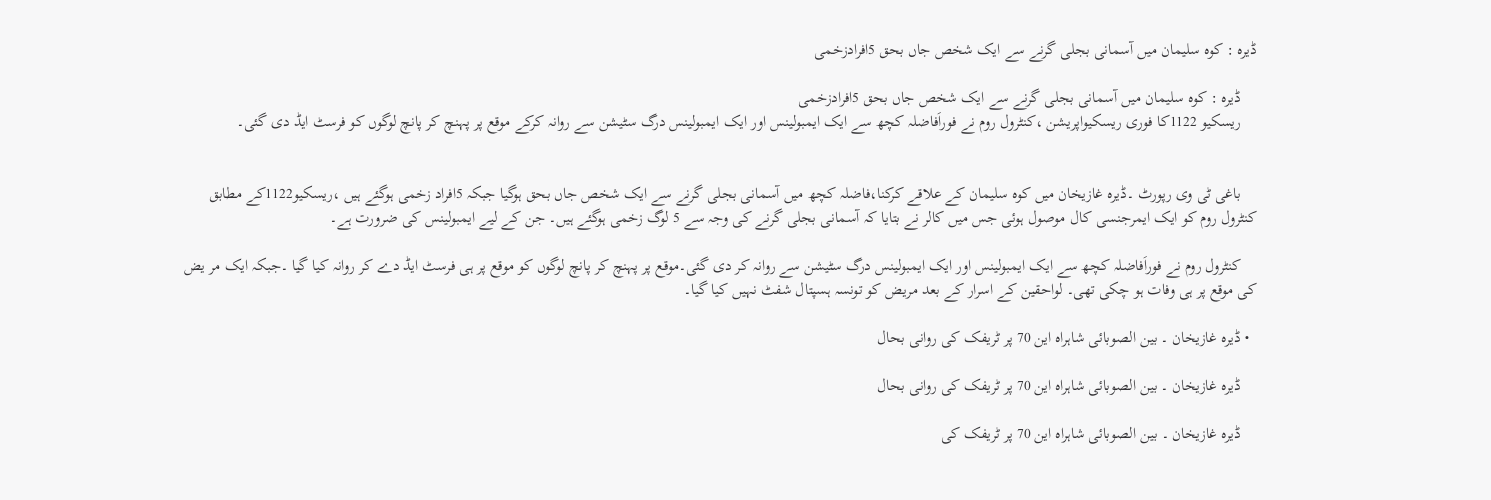ڈیرہ : کوہ سلیمان میں آسمانی بجلی گرنے سے ایک شخص جاں بحق 5افرادزخمی

    ڈیرہ : کوہ سلیمان میں آسمانی بجلی گرنے سے ایک شخص جاں بحق 5افرادزخمی
    ریسکیو 1122کا فوری ریسکیواپریشن ،کنٹرول روم نے فوراَفاضلہ کچھ سے ایک ایمبولینس اور ایک ایمبولینس درگ سٹیشن سے روانہ کرکے موقع پر پہنچ کر پانچ لوگوں کو فرسٹ ایڈ دی گئی۔


    باغی ٹی وی رپورٹ ۔ڈیرہ غازیخان میں کوہ سلیمان کے علاقے کرکنا،فاضلہ کچھ میں آسمانی بجلی گرنے سے ایک شخص جاں بحق ہوگیا جبکہ 5افراد زخمی ہوگئے ہیں ،ریسکیو1122کے مطابق کنٹرول روم کو ایک ایمرجنسی کال موصول ہوئی جس میں کالر نے بتایا کہ آسمانی بجلی گرنے کی وجہ سے 5 لوگ زخمی ہوگئے ہیں۔ جن کے لیے ایمبولینس کی ضرورت ہے۔

    کنٹرول روم نے فوراَفاضلہ کچھ سے ایک ایمبولینس اور ایک ایمبولینس درگ سٹیشن سے روانہ کر دی گئی۔موقع پر پہنچ کر پانچ لوگوں کو موقع پر ہی فرسٹ ایڈ دے کر روانہ کیا گیا ۔جبکہ ایک مر یض کی موقع پر ہی وفات ہو چکی تھی۔ لواحقین کے اسرار کے بعد مریض کو تونسہ ہسپتال شفٹ نہیں کیا گیا۔

  • ڈیرہ غازیخان ۔ بین الصوبائی شاہراہ این 70 پر ٹریفک کی روانی بحال

    ڈیرہ غازیخان ۔ بین الصوبائی شاہراہ این 70 پر ٹریفک کی روانی بحال

    ڈیرہ غازیخان ۔ بین الصوبائی شاہراہ این 70 پر ٹریفک کی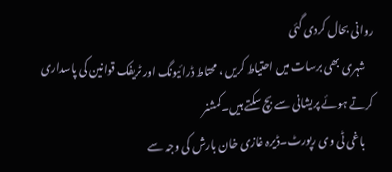روانی بحال کردی گئی
    شہری بھی برسات میں احتیاط کریں ، محتاط ڈرائیونگ اور ٹریفک قوانین کی پاسداری کرتے ہوئے پریشانی سے بچ سکتے ہیں۔کمشنر
    باغی ٹی وی رپورٹ۔ڈیرہ غازی خان بارش کی وجہ سے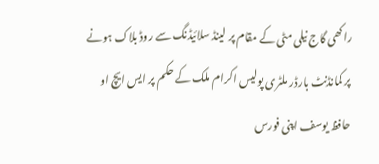راکھی گاج نیلی مٹی کے مقام پر لینڈ سلائیڈنگ سے روڈ بلاک ہونے پر کمانڈنٹ بارڈر ملٹری پولیس اکرام ملک کے حکم پر ایس ایچ او حافظ یوسف اپنی فورس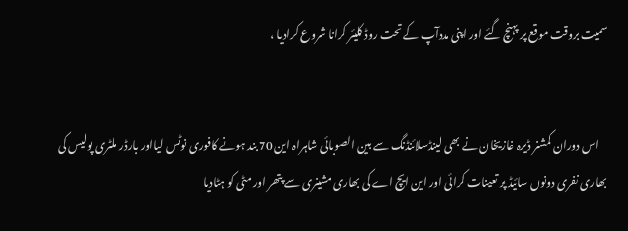سمیت بروقت موقع پر پہنچ گئے اور اپنی مددآپ کے تحت روڈ کلیئر کرانا شروع کرادیا ،


    اس دوران کمشنر ڈیرہ غازیخان نے بھی لینڈسلائنڈنگ سے بین الصوبائی شاہراہ این 70 بند ہونے کافوری نوٹس لیااور بارڈر ملٹری پولیس کی بھاری نفری دونوں سائیڈ پر تعینات کرائی اور این ایچ اے کی بھاری مشینری سے پتھر اور مٹی کو ہٹادیا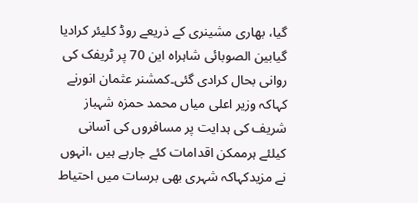گیا، بھاری مشینری کے ذریعے روڈ کلیئر کرادیا گیابین الصوبائی شاہراہ این 70 پر ٹریفک کی روانی بحال کرادی گئی۔کمشنر عثمان انورنے کہاکہ وزیر اعلی میاں محمد حمزہ شہباز شریف کی ہدایت پر مسافروں کی آسانی کیلئے ہرممکن اقدامات کئے جارہے ہیں ،انہوں نے مزیدکہاکہ شہری بھی برسات میں احتیاط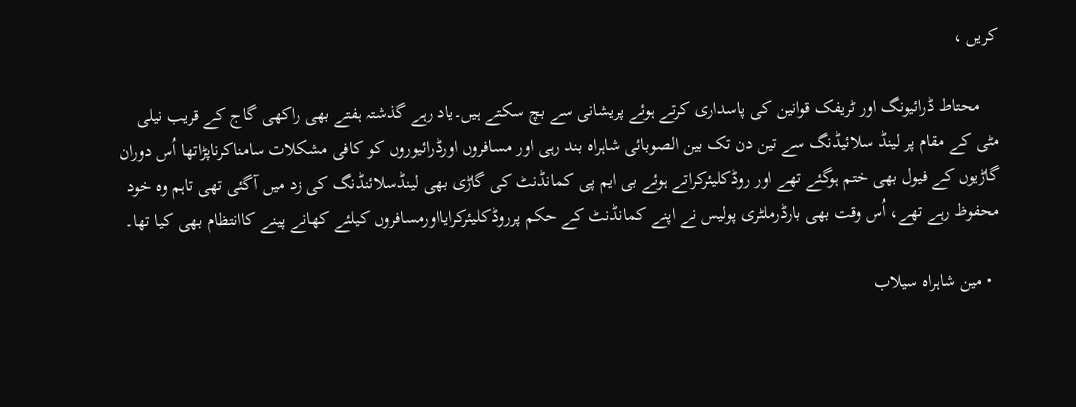کریں ،

    محتاط ڈرائیونگ اور ٹریفک قوانین کی پاسداری کرتے ہوئے پریشانی سے بچ سکتے ہیں۔یاد رہے گذشتہ ہفتے بھی راکھی گاج کے قریب نیلی مٹی کے مقام پر لینڈ سلائیڈنگ سے تین دن تک بین الصوبائی شاہراہ بند رہی اور مسافروں اورڈرائیوروں کو کافی مشکلات سامناکرناپڑاتھا اُس دوران گاڑیوں کے فیول بھی ختم ہوگئے تھے اور روڈکلیئرکراتے ہوئے بی ایم پی کمانڈنٹ کی گاڑی بھی لینڈسلائنڈنگ کی زد میں آگئی تھی تاہم وہ خود محفوظ رہے تھے، اُس وقت بھی بارڈرملٹری پولیس نے اپنے کمانڈنٹ کے حکم پرروڈکلیئرکرایااورمسافروں کیلئے کھانے پینے کاانتظام بھی کیا تھا۔

  • مین شاہراہ سیلاب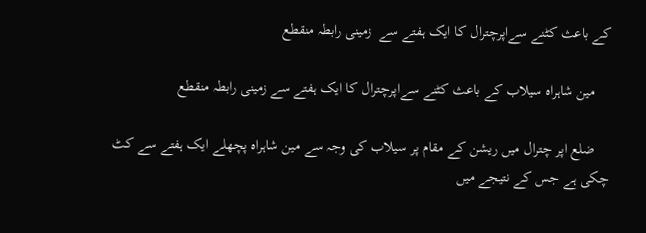کے باعث کٹنے سےاپرچترال کا ایک ہفتے سے  زمینی رابطہ منقطع

    مین شاہراہ سیلاب کے باعث کٹنے سےاپرچترال کا ایک ہفتے سے زمینی رابطہ منقطع

    ضلع اپر چترال میں ریشن کے مقام پر سیلاب کی وجہ سے مین شاہراہ پچھلے ایک ہفتے سے کٹ چکی ہے جس کے نتیجے میں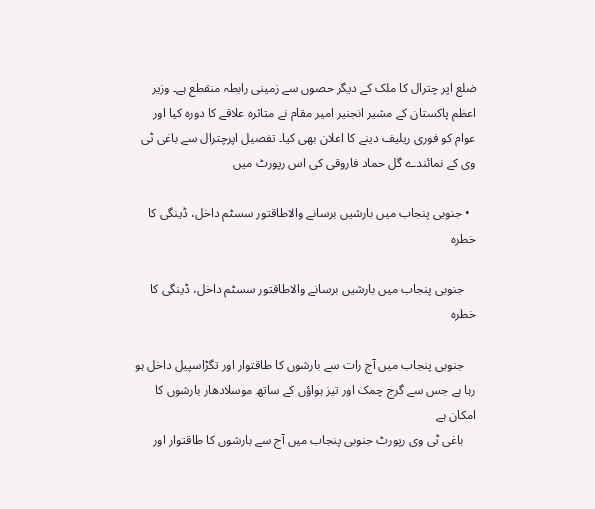ضلع اپر چترال کا ملک کے دیگر حصوں سے زمینی رابطہ منقطع ہے۔ وزیر اعظم پاکستان کے مشیر انجنیر امیر مقام نے متاثرہ علاقے کا دورہ کیا اور عوام کو فوری ریلیف دینے کا اعلان بھی کیا۔ تفصیل اپرچترال سے باغی ٹی وی کے نمائندے گل حماد فاروقی کی اس رپورٹ میں

  • جنوبی پنجاب میں بارشیں برسانے والاطاقتور سسٹم داخل، ڈینگی کا خطرہ

    جنوبی پنجاب میں بارشیں برسانے والاطاقتور سسٹم داخل، ڈینگی کا خطرہ

    جنوبی پنجاب میں آج رات سے بارشوں کا طاقتوار اور تگڑاسپیل داخل ہو رہا ہے جس سے گرج چمک اور تیز ہواؤں کے ساتھ موسلادھار بارشوں کا امکان ہے
    باغی ٹی وی رپورٹ جنوبی پنجاب میں آج سے بارشوں کا طاقتوار اور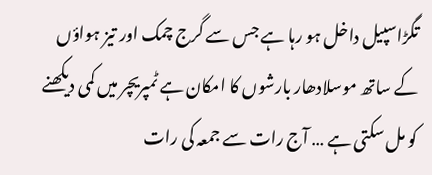تگڑاسپیل داخل ہو رہا ہے جس سے گرج چمک اور تیز ہواؤں کے ساتھ موسلادھار بارشوں کا امکان ہے ٹمپریچر میں کمی دیکھنے کو مل سکتی ہے … آج رات سے جمعہ کی رات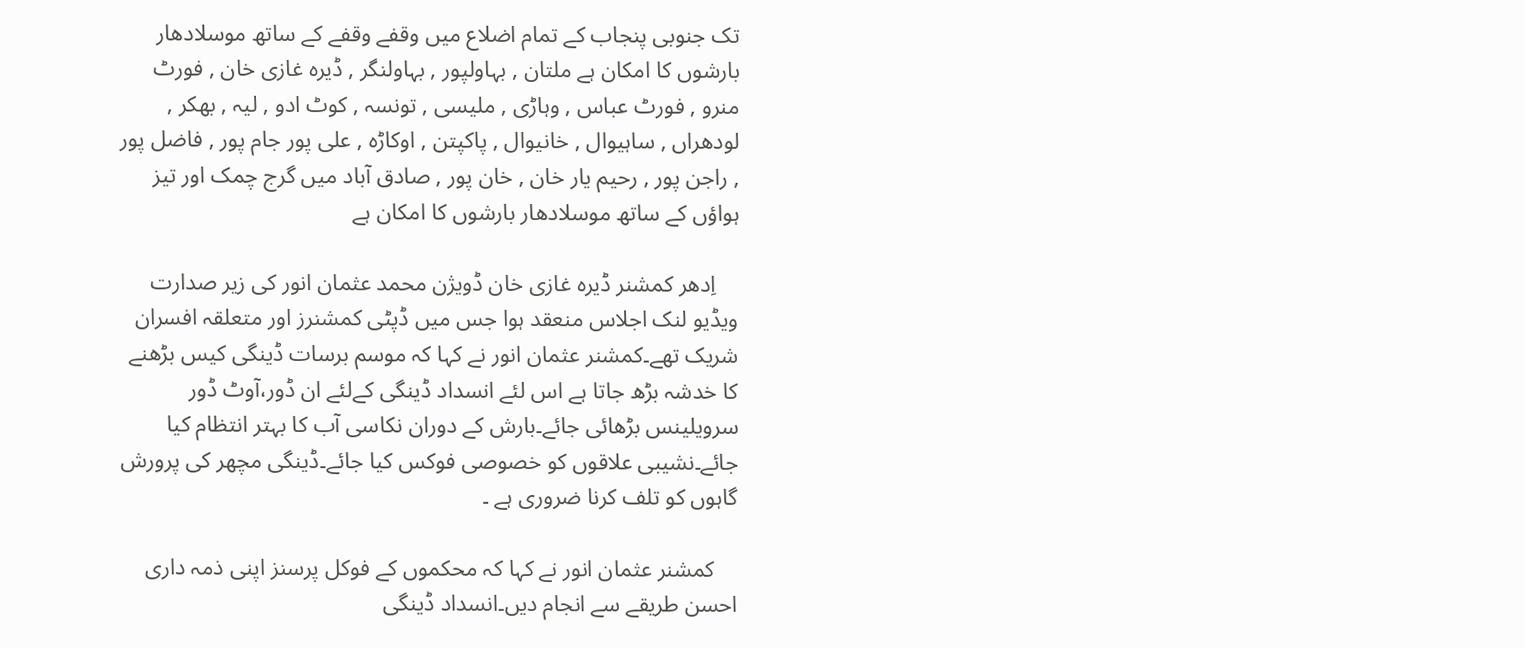تک جنوبی پنجاب کے تمام اضلاع میں وقفے وقفے کے ساتھ موسلادھار بارشوں کا امکان ہے ملتان , بہاولپور , بہاولنگر , ڈیرہ غازی خان , فورٹ منرو , فورٹ عباس , وہاڑی , ملیسی , تونسہ , کوٹ ادو , لیہ , بھکر , لودھراں , ساہیوال , خانیوال , پاکپتن , اوکاڑہ , علی پور جام پور , فاضل پور , راجن پور , رحیم یار خان , خان پور , صادق آباد میں گرج چمک اور تیز ہواؤں کے ساتھ موسلادھار بارشوں کا امکان ہے

    اِدھر کمشنر ڈیرہ غازی خان ڈویژن محمد عثمان انور کی زیر صدارت ویڈیو لنک اجلاس منعقد ہوا جس میں ڈپٹی کمشنرز اور متعلقہ افسران شریک تھے۔کمشنر عثمان انور نے کہا کہ موسم برسات ڈینگی کیس بڑھنے کا خدشہ بڑھ جاتا ہے اس لئے انسداد ڈینگی کےلئے ان ڈور،آوٹ ڈور سرویلینس بڑھائی جائے۔بارش کے دوران نکاسی آب کا بہتر انتظام کیا جائے۔نشیبی علاقوں کو خصوصی فوکس کیا جائے۔ڈینگی مچھر کی پرورش گاہوں کو تلف کرنا ضروری ہے ۔

    کمشنر عثمان انور نے کہا کہ محکموں کے فوکل پرسنز اپنی ذمہ داری احسن طریقے سے انجام دیں۔انسداد ڈینگی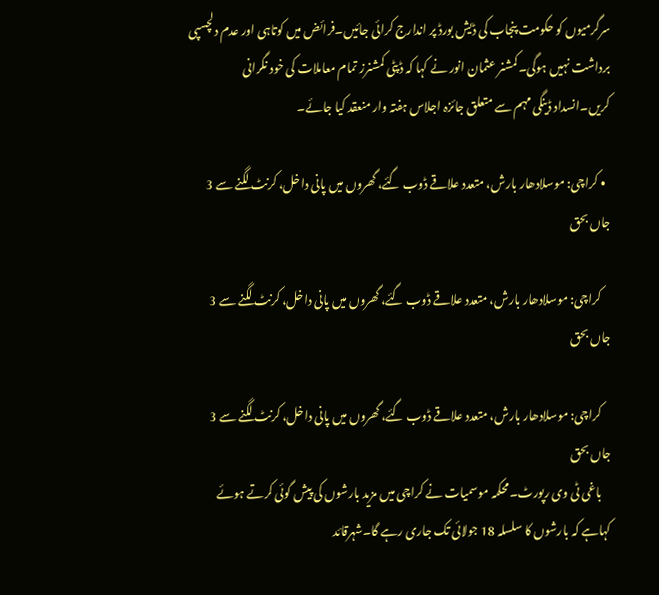سرگرمیوں کو حکومت پنجاب کی ڈیش بورڈ پر اندارج کرائی جائیں۔فرائض میں کوتاہی اور عدم دلچسپی برداشت نہیں ہوگی۔کمشنر عثمان انور نے کہا کہ ڈپٹی کمشنرز تمام معاملات کی خود نگرانی کریں۔انسداد ڈینگی مہم سے متعلق جائزہ اجلاس ہفتہ وار منعقد کیا جائے۔

  • کراچی: موسلادھار بارش، متعدد علاقے ڈوب گئے، گھروں میں پانی داخل، کرنٹ لگنے سے 3 جاں بحق

    کراچی: موسلادھار بارش، متعدد علاقے ڈوب گئے، گھروں میں پانی داخل، کرنٹ لگنے سے 3 جاں بحق

    کراچی: موسلادھار بارش، متعدد علاقے ڈوب گئے، گھروں میں پانی داخل، کرنٹ لگنے سے 3 جاں بحق
    باغی ٹی وی رپورٹ۔محکمہ موسمیات نے کراچی میں مزید بارشوں کی پیش گوئی کرتے ہوئے کہاہے کہ بارشوں کا سلسلہ 18 جولائی تک جاری رہے گا۔شہرقائد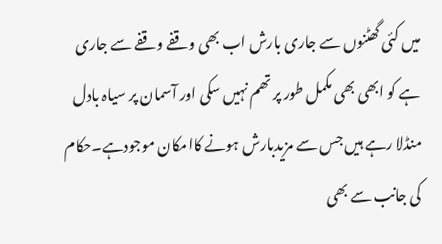میں کئی گھٹنوں سے جاری بارش اب بھی وقفے وقفے سے جاری ہے کو ابھی بھی مکمل طور پر تھم نہیں سکی اور آسمان پر سیاہ بادل منڈلا رہے ہیں جس سے مزیدبارش ہونے کاامکان موجودہے۔حکام کی جانب سے بھی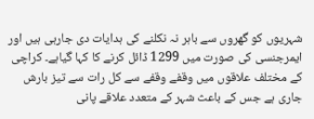شہریوں کو گھروں سے باہر نہ نکلنے کی ہدایات دی جارہی ہیں اور ایمرجنسی کی صورت میں 1299 ڈائل کرنے کا کہا گیاہے۔ کراچی کے مختلف علاقوں میں وقفے وقفے سے کل رات سے تیز بارش جاری ہے جس کے باعث شہر کے متعدد علاقے پانی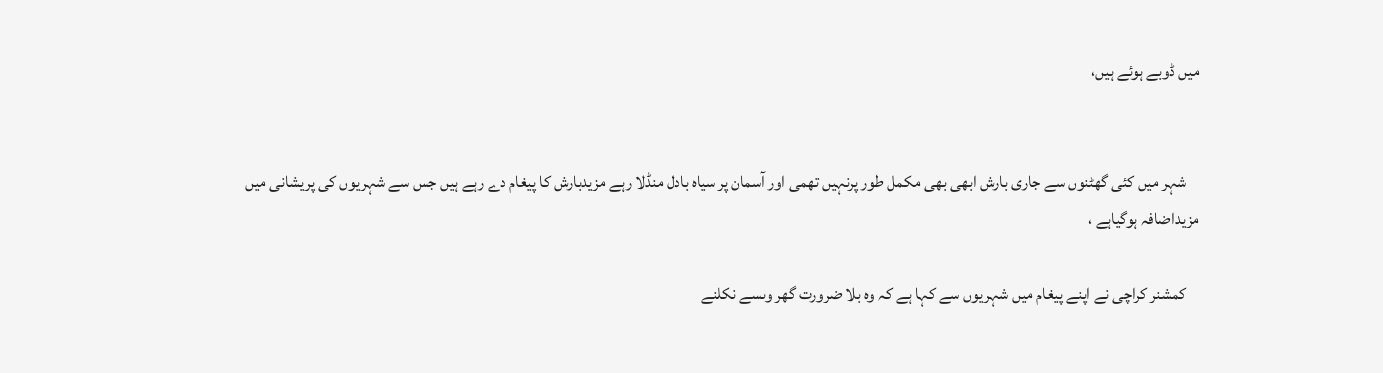میں ڈوبے ہوئے ہیں،


    شہر میں کئی گھٹنوں سے جاری بارش ابھی بھی مکمل طور پرنہیں تھمی اور آسمان پر سیاہ بادل منڈلا رہے مزیدبارش کا پیغام دے رہے ہیں جس سے شہریوں کی پریشانی میں مزیداضافہ ہوگیاہے ،

    کمشنر کراچی نے اپنے پیغام میں شہریوں سے کہا ہے کہ وہ بلا ضرورت گھر وںسے نکلنے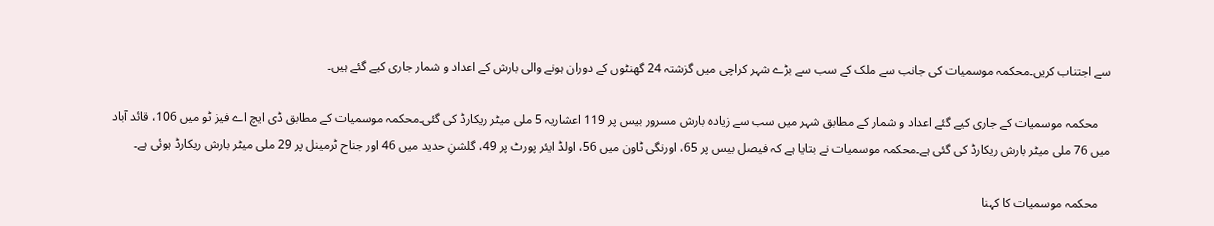سے اجتناب کریں۔محکمہ موسمیات کی جانب سے ملک کے سب سے بڑے شہر کراچی میں گزشتہ 24 گھنٹوں کے دوران ہونے والی بارش کے اعداد و شمار جاری کیے گئے ہیں۔

    محکمہ موسمیات کے جاری کیے گئے اعداد و شمار کے مطابق شہر میں سب سے زیادہ بارش مسرور بیس پر 119 اعشاریہ 5 ملی میٹر ریکارڈ کی گئی۔محکمہ موسمیات کے مطابق ڈی ایچ اے فیز ٹو میں 106، قائد آباد میں 76 ملی میٹر بارش ریکارڈ کی گئی ہے۔محکمہ موسمیات نے بتایا ہے کہ فیصل بیس پر 65، اورنگی ٹاون میں 56، اولڈ ایئر پورٹ پر 49، گلشنِ حدید میں 46 اور جناح ٹرمینل پر 29 ملی میٹر بارش ریکارڈ ہوئی ہے۔

    محکمہ موسمیات کا کہنا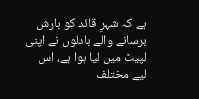ہے کہ شہرِ قائد کو بارش برسانے والے بادلوں نے اپنی لپیٹ میں لیا ہوا ہے، اس لیے مختلف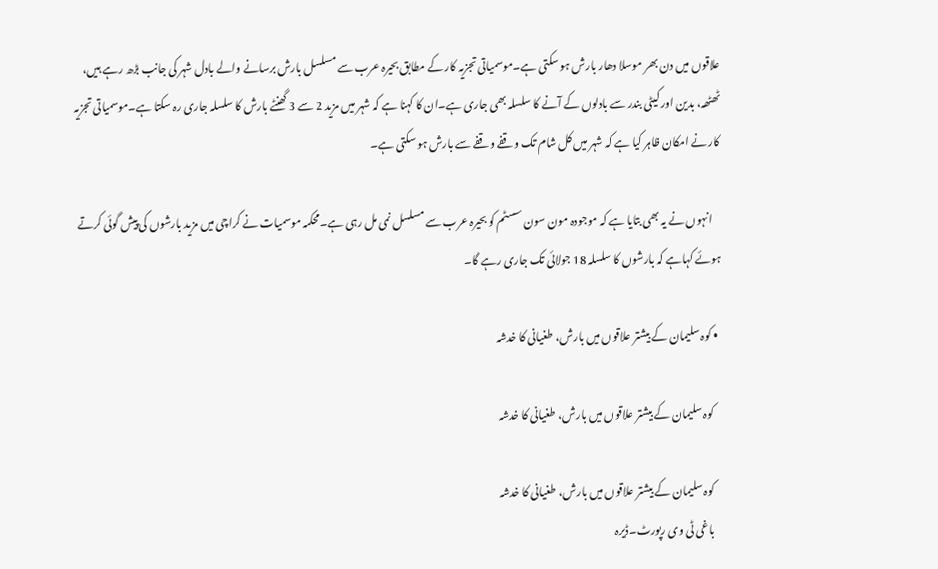علاقوں میں دن بھر موسلا دھار بارش ہو سکتی ہے۔موسمیاتی تجزیہ کار کے مطابق بحیرہ عرب سے مسلسل بارش برسانے والے بادل شہر کی جانب بڑھ رہے ہیں، ٹھٹھہ، بدین اور کیٹی بندر سے بادلوں کے آنے کا سلسلہ بھی جاری ہے۔ان کا کہنا ہے کہ شہر میں مزید 2 سے 3 گھنٹے بارش کا سلسلہ جاری رہ سکتا ہے۔موسمیاتی تجزیہ کار نے امکان ظاہر کیا ہے کہ شہر میں کل شام تک وقفے وقفے سے بارش ہو سکتی ہے۔

    انہوں نے یہ بھی بتایا ہے کہ موجودہ مون سون سسٹم کو بحیرہ عرب سے مسلسل نمی مل رہی ہے۔محکمہ موسمیات نے کراچی میں مزید بارشوں کی پیش گوئی کرتے ہوئے کہاہے کہ بارشوں کا سلسلہ 18 جولائی تک جاری رہے گا۔

  • کوہ سلیمان کے بیشتر علاقوں میں بارش، طغیانی کا خدشہ

    کوہ سلیمان کے بیشتر علاقوں میں بارش، طغیانی کا خدشہ

    کوہ سلیمان کے بیشتر علاقوں میں بارش، طغیانی کا خدشہ
    باغی ٹی وی رپورٹ۔ڈیرہ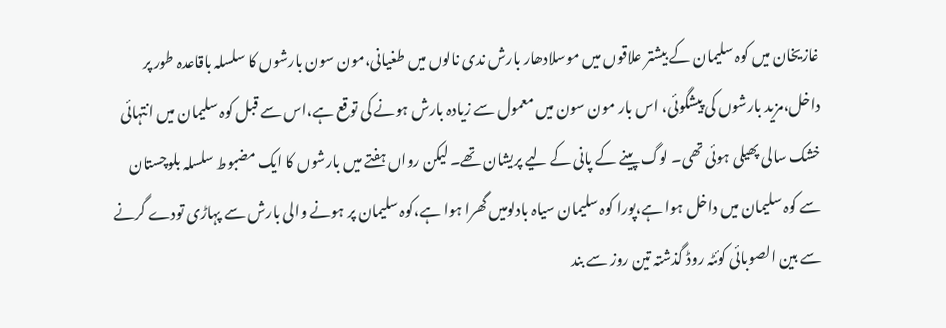غازیخان میں کوہ سلیمان کے بیشتر علاقوں میں موسلادھار بارش ندی نالوں میں طغیانی،مون سون بارشوں کا سلسلہ باقاعدہ طور پر داخل،مزید بارشوں کی پیشگوئی، اس بار مون سون میں معمول سے زیادہ بارش ہونے کی توقع ہے،اس سے قبل کوہ سلیمان میں انتہائی خشک سالی پھیلی ہوئی تھی۔ لوگ پینے کے پانی کے لیے پریشان تھے۔ لیکن رواں ہفتے میں بارشوں کا ایک مضبوط سلسلہ بلوچستان سے کوہ سلیمان میں داخل ہوا ہے،پورا کوہ سلیمان سیاہ بادلومیں گھرا ہوا ہے،کوہ سلیمان پر ہونے والی بارش سے پہاڑی تودے گرنے سے بین الصوبائی کوئٹہ روڈ گذشتہ تین روز سے بند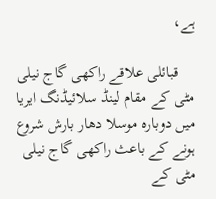ہے،

    قبائلی علاقے راکھی گاج نیلی مٹی کے مقام لینڈ سلائیڈنگ ایریا میں دوبارہ موسلا دھار بارش شروع ہونے کے باعث راکھی گاج نیلی مٹی کے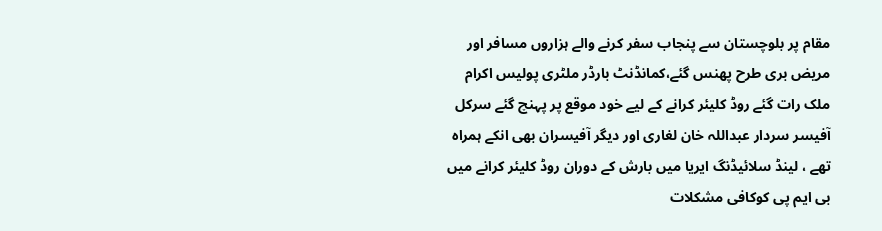مقام پر بلوچستان سے پنجاب سفر کرنے والے ہزاروں مسافر اور مریض بری طرح پھنس گئے،کمانڈنٹ بارڈر ملٹری پولیس اکرام ملک رات گئے روڈ کلیئر کرانے کے لیے خود موقع پر پہنچ گئے سرکل آفیسر سردار عبداللہ خان لغاری اور دیگر آفیسران بھی انکے ہمراہ تھے ، لینڈ سلائیڈنگ ایریا میں بارش کے دوران روڈ کلیئر کرانے میں بی ایم پی کوکافی مشکلات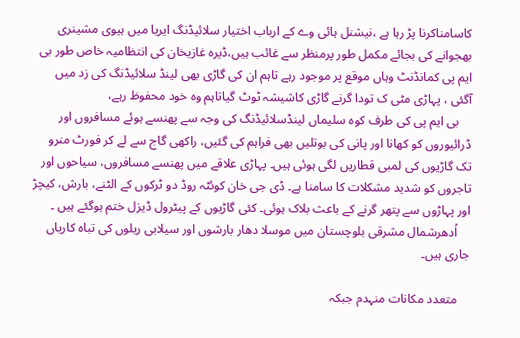کاسامناکرنا پڑ رہا ہے ،نیشنل ہائی وے کے ارباب اختیار سلائیڈنگ ایریا میں ہیوی مشینری بھجوانے کی بجائے مکمل طور پرمنظر سے غائب ہیں،ڈیرہ غازیخان کی انتظامیہ خاص طور بی ایم پی کمانڈنٹ وہاں موقع پر موجود رہے تاہم ان کی گاڑی بھی لینڈ سلائیڈنگ کی زد میں آگئی ، پہاڑی مٹی ک تودا گرنے گاڑی کاشیشہ ٹوٹ گیاتاہم وہ خود محفوظ رہے،
    بی ایم پی کی طرف کوہ سلیماں لینڈسلائیڈنگ کی وجہ سے پھنسے ہوئے مسافروں اور ڈرائیوروں کو کھانا اور پانی کی بوتلیں بھی فراہم کی گئیں، راکھی گاج سے لے کر فورٹ منرو تک گاڑیوں کی لمبی قطاریں لگی ہوئی ہیں۔ پہاڑی علاقے میں پھنسے مسافروں، سیاحوں اور تاجروں کو شدید مشکلات کا سامنا ہے۔ ڈی جی خان کوئٹہ روڈ دو ٹرکوں کے الٹنے، بارش، کیچڑ اور پہاڑوں سے پتھر گرنے کے باعث بلاک ہوئی۔ کئی گاڑیوں کے پیٹرول ڈیزل ختم ہوگئے ہیں ۔
    اُدھرشمال مشرقی بلوچستان میں موسلا دھار بارشوں اور سیلابی ریلوں کی تباہ کاریاں جاری ہیں۔

    متعدد مکانات منہدم جبکہ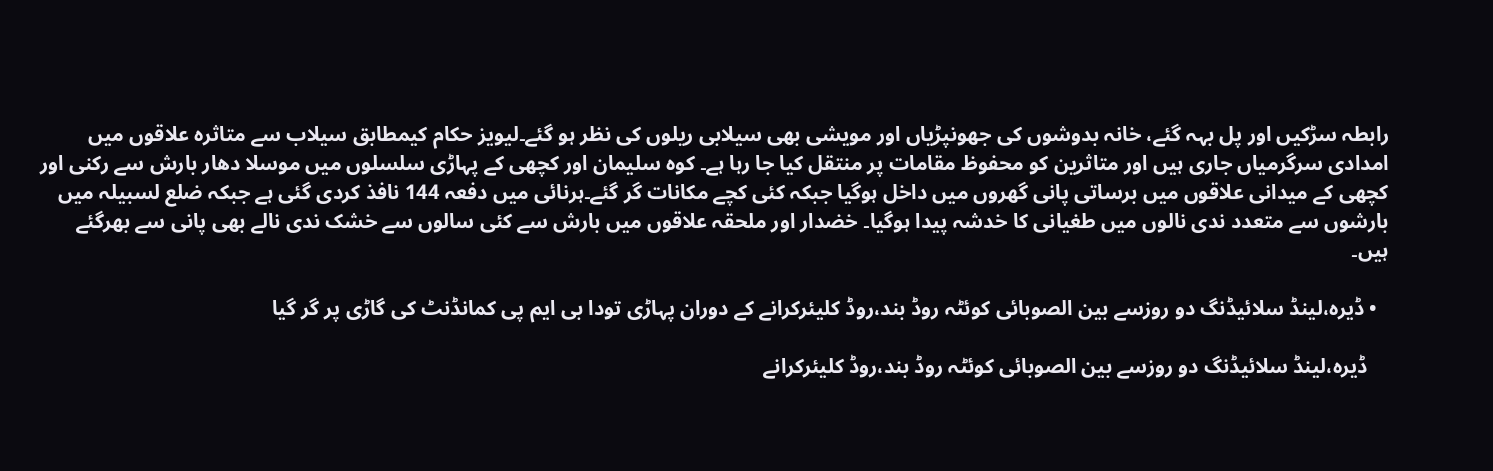رابطہ سڑکیں اور پل بہہ گئے، خانہ بدوشوں کی جھونپڑیاں اور مویشی بھی سیلابی ریلوں کی نظر ہو گئے۔لیویز حکام کیمطابق سیلاب سے متاثرہ علاقوں میں امدادی سرگرمیاں جاری ہیں اور متاثرین کو محفوظ مقامات پر منتقل کیا جا رہا ہے۔ کوہ سلیمان اور کچھی کے پہاڑی سلسلوں میں موسلا دھار بارش سے رکنی اور کچھی کے میدانی علاقوں میں برساتی پانی گھروں میں داخل ہوگیا جبکہ کئی کچے مکانات گر گئے۔ہرنائی میں دفعہ 144 نافذ کردی گئی ہے جبکہ ضلع لسبیلہ میں بارشوں سے متعدد ندی نالوں میں طغیانی کا خدشہ پیدا ہوگیا۔ خضدار اور ملحقہ علاقوں میں بارش سے کئی سالوں سے خشک ندی نالے بھی پانی سے بھرگئے ہیں۔

  • ڈیرہ،لینڈ سلائیڈنگ دو روزسے بین الصوبائی کوئٹہ روڈ بند،روڈ کلیئرکرانے کے دوران پہاڑی تودا بی ایم پی کمانڈنٹ کی گاڑی پر گر گیا

    ڈیرہ،لینڈ سلائیڈنگ دو روزسے بین الصوبائی کوئٹہ روڈ بند،روڈ کلیئرکرانے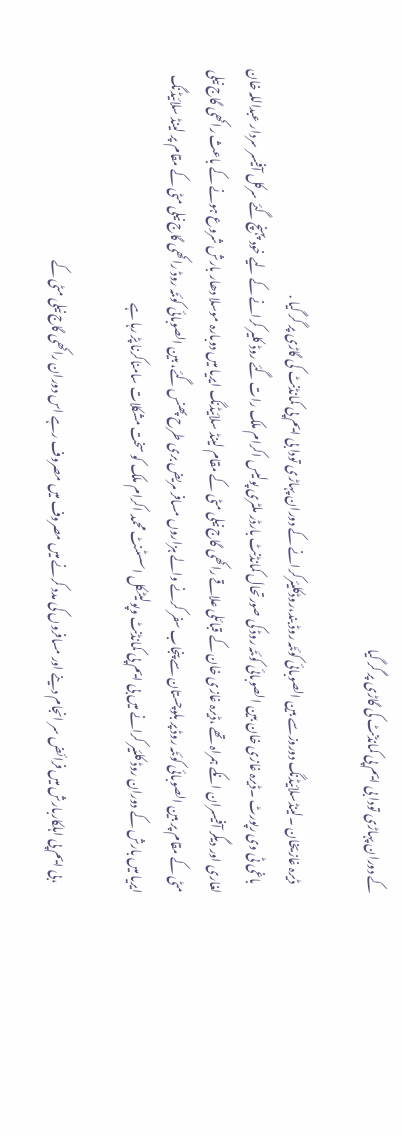کے دوران پہاڑی تودا بی ایم پی کمانڈنٹ کی گاڑی پر گر گیا

    ڈیرہ غازیخان ۔لینڈسلائیڈنگ دوروزسے بین الصوبائی کوئٹہ روڈ بند،روڈکلیئرکرانے کے دوران پہاڑی تودا بی ایم پی کمانڈنٹ کی گاڑی پر گر گیا .
    باغی ٹی وی رپورٹ ۔ڈیرہ غازی خان بین الصوبائی کوئٹہ روڈ کی صورتحال کمانڈنٹ بارڈر ملٹری پولیس اکرام ملک رات گئے روڈ کلیر کرانے کے لیے خود پہنچ گئے سرکل آفیسر سردار عبداللہ خان لغاری اور دیگر آفیسران انکے ہمراہ تھے ،ڈیرہ غازی خان کے قبائلی علاقے راکھی گاج نیلی مٹی کے مقام لینڈ سلائیڈنگ ایریا میں دوبارہ موسلا دھار بارش شروع ہونے کے باعث راکھی گاج نیلی مٹی کے مقام پر بین الصوبائی کوئٹہ روڈ پر بلوچستان سے پنجاب سفر کرنے والے ہزاروں مسافر مریض بری طرح پھنس گئے، بین الصوبائی کوئٹہ روڈ راکھی گاج نیلی مٹی کے مقام پر لینڈ سلائیڈنگ ایریا میں بارش کے دوران روڈ کلئیر کرانے میں بی ایم پی کمانڈنٹ وپولیٹکل اسسٹنٹ محمد اکرام ملک کو سخت مشکلات سامناکرنا پڑ رہا ہے

    ،بی ایم پی اہلکاربارش میں فرائض سر انجام دینے اور مسافروں کی مدد کرنے میں مصروف میں مصروف رہے اس دوران راکھی گاج نیلی مٹی کے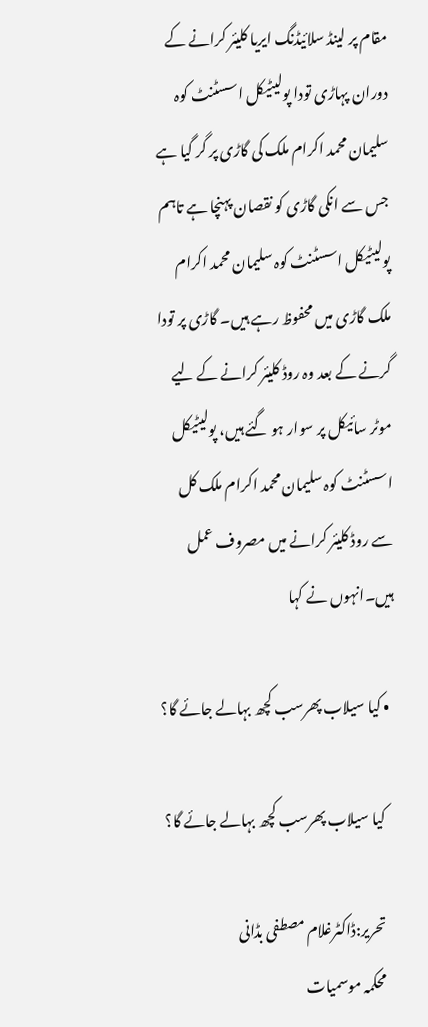مقام پر لینڈ سلائیڈنگ ایریا کلیئر کرانے کے دوران پہاڑی تودا پولیٹیکل اسسٹنٹ کوہ سلیمان محمد اکرام ملک کی گاڑی پر گر گیا ہے جس سے انکی گاڑی کو نقصان پہنچا ہے تاہم پولیٹیکل اسسٹنٹ کوہ سلیمان محمد اکرام ملک گاڑی میں محفوظ رہے ہیں۔ گاڑی پر تودا گرنے کے بعد وہ روڈ کلیئر کرانے کے لیے موٹر سائیکل پر سوار ہو گئے ہیں، پولیٹیکل اسسٹنٹ کوہ سلیمان محمد اکرام ملک کل سے روڈ کلیئر کرانے میں مصروف عمل ہیں۔انہوں نے کہا

  • کیا سیلاب پھرسب کچھ بہالے جائے گا؟

    کیا سیلاب پھرسب کچھ بہالے جائے گا؟

    تحریر:ڈاکٹرغلام مصطفی بڈانی
    محکمہ موسمیات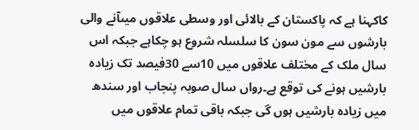کاکہنا ہے کہ پاکستان کے بالائی اور وسطی علاقوں میںآنے والی بارشوں سے مون سون کا سلسلہ شروع ہو چکاہے جبکہ اس سال ملک کے مختلف علاقوں میں 10سے 30فیصد تک زیادہ بارشیں ہونے کی توقع ہے۔رواں سال صوبہ پنجاب اور سندھ میں زیادہ بارشیں ہوں گی جبکہ باقی تمام علاقوں میں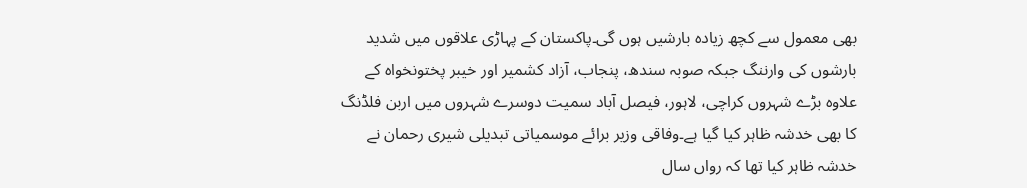بھی معمول سے کچھ زیادہ بارشیں ہوں گی۔پاکستان کے پہاڑی علاقوں میں شدید بارشوں کی وارننگ جبکہ صوبہ سندھ، پنجاب، آزاد کشمیر اور خیبر پختونخواہ کے علاوہ بڑے شہروں کراچی، لاہور، فیصل آباد سمیت دوسرے شہروں میں اربن فلڈنگ کا بھی خدشہ ظاہر کیا گیا ہے۔وفاقی وزیر برائے موسمیاتی تبدیلی شیری رحمان نے خدشہ ظاہر کیا تھا کہ رواں سال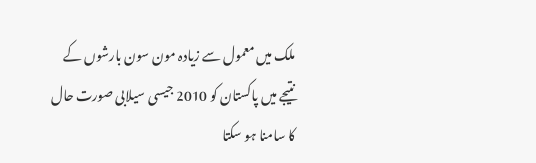ملک میں معمول سے زیادہ مون سون بارشوں کے نتیجے میں پاکستان کو 2010 جیسی سیلابی صورت حال کا سامنا ہو سکتا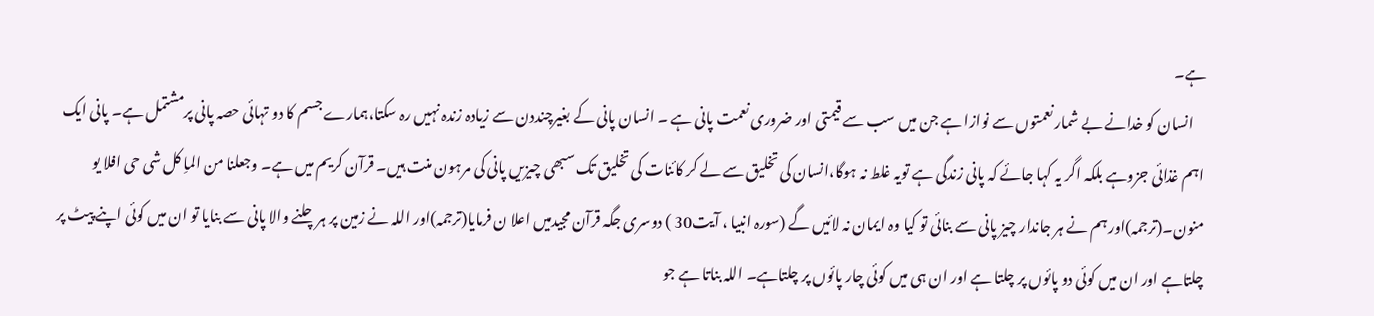ہے۔
    انسان کو خدانے بے شمار نعمتوں سے نوازا ہے جن میں سب سے قیمتی اور ضروری نعمت پانی ہے ۔ انسان پانی کے بغیرچنددن سے زیادہ زندہ نہیں رہ سکتا،ہمارے جسم کا دو تہائی حصہ پانی پرمشتمل ہے۔ پانی ایک اہم غذائی جزوہے بلکہ اگر یہ کہا جائے کہ پانی زندگی ہے تویہ غلط نہ ہوگا،انسان کی تخلیق سے لے کر کائنات کی تخلیق تک سبھی چیزیں پانی کی مرہون منت ہیں۔ قرآن کریم میں ہے۔ وجعلنا من الماِ کل شی حی افلا یو منون۔(ترجمہ)اور ہم نے ہر جاندار چیز پانی سے بنائی تو کیا وہ ایمان نہ لائیں گے (سورہ انبیا ، آیت30 ) دوسری جگہ قرآن مجیدمیں اعلا ن فرمایا(ترجمہ)اور اللہ نے زمین پر ہرچلنے والا پانی سے بنایا تو ان میں کوئی اپنے پیٹ پر چلتاہے اور ان میں کوئی دو پائوں پر چلتا ہے اور ان ہی میں کوئی چار پائوں پر چلتاہے۔ اللہ بناتا ہے جو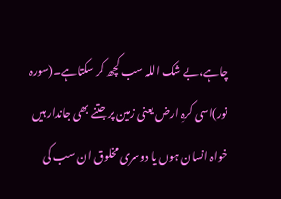چاہے،بے شک اللہ سب کچھ کر سکتاہے۔(سورہ نور)اسی کرہِ ارض یعنی زمین پر جتنے بھی جاندار ہیں خواہ انسان ہوں یا دوسری مخلوق ان سب کی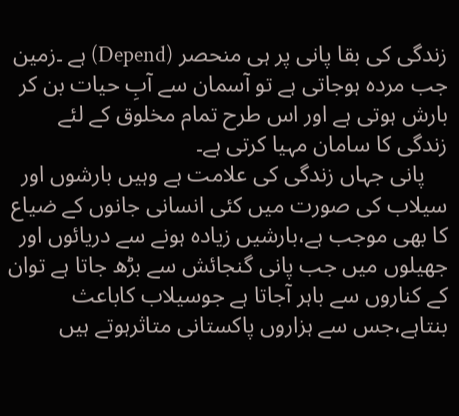زندگی کی بقا پانی پر ہی منحصر (Depend) ہے ۔زمین جب مردہ ہوجاتی ہے تو آسمان سے آبِ حیات بن کر بارش ہوتی ہے اور اس طرح تمام مخلوق کے لئے زندگی کا سامان مہیا کرتی ہے۔
    پانی جہاں زندگی کی علامت ہے وہیں بارشوں اور سیلاب کی صورت میں کئی انسانی جانوں کے ضیاع کا بھی موجب ہے،بارشیں زیادہ ہونے سے دریائوں اور جھیلوں میں جب پانی گنجائش سے بڑھ جاتا ہے توان کے کناروں سے باہر آجاتا ہے جوسیلاب کاباعث بنتاہے،جس سے ہزاروں پاکستانی متاثرہوتے ہیں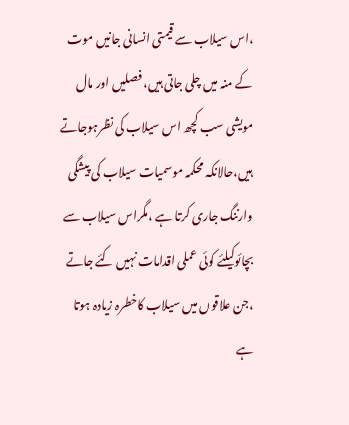،اس سیلاب سے قیمتی انسانی جانیں موت کے منہ میں چلی جاتی ہیں، فصلیں اور مال مویشی سب کچھ اس سیلاب کی نظرہوجاتے ہیں،حالانکہ محکمہ موسمیات سیلاب کی پیشگی وارننگ جاری کرتا ہے ،مگراس سیلاب سے بچائوکیلئے کوئی عملی اقدامات نہیں کئے جاتے ،جن علاقوں میں سیلاب کاخطرہ زیادہ ہوتا ہے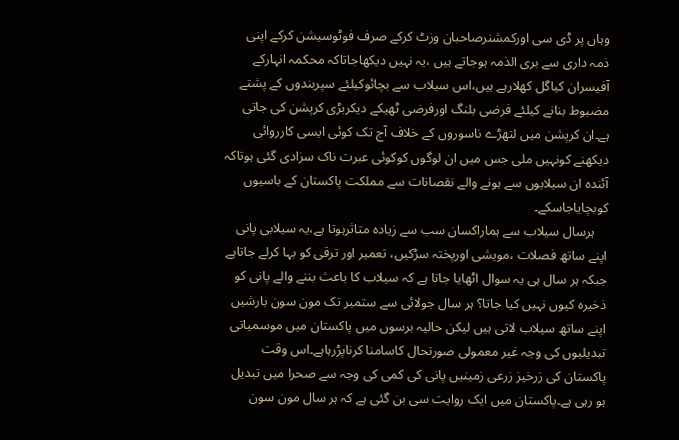وہاں پر ڈی سی اورکمشنرصاحبان وزٹ کرکے صرف فوٹوسیشن کرکے اپنی ذمہ داری سے بری الذمہ ہوجاتے ہیں ،یہ نہیں دیکھاجاتاکہ محکمہ انہارکے آفیسران کیاگل کھلارہے ہیں،اس سیلاب سے بچائوکیلئے سپربندوں کے پشتے مضبوط بنانے کیلئے فرضی بلنگ اورفرضی ٹھیکے دیکربڑی کرپشن کی جاتی ہے۔ان کرپشن میں لتھڑے ناسوروں کے خلاف آج تک کوئی ایسی کارروائی دیکھنے کونہیں ملی جس میں ان لوگوں کوکوئی عبرت ناک سزادی گئی ہوتاکہ آئندہ ان سیلابوں سے ہونے والے نقصانات سے مملکت پاکستان کے باسیوں کوبچایاجاسکے۔
    ہرسال سیلاب سے ہماراکسان سب سے زیادہ متاثرہوتا ہے،یہ سیلابی پانی اپنے ساتھ فصلات ،مویشی اورپختہ سڑکیں، تعمیر اور ترقی کو بہا کرلے جاتاہے جبکہ ہر سال ہی یہ سوال اٹھایا جاتا ہے کہ سیلاب کا باعث بننے والے پانی کو ذخیرہ کیوں نہیں کیا جاتا؟ ہر سال جولائی سے ستمبر تک مون سون بارشیں اپنے ساتھ سیلاب لاتی ہیں لیکن حالیہ برسوں میں پاکستان میں موسمیاتی تبدیلیوں کی وجہ غیر معمولی صورتحال کاسامنا کرناپڑرہاہے۔اس وقت پاکستان کی زرخیز زرعی زمینیں پانی کی کمی کی وجہ سے صحرا میں تبدیل ہو رہی ہے۔پاکستان میں ایک روایت سی بن گئی ہے کہ ہر سال مون سون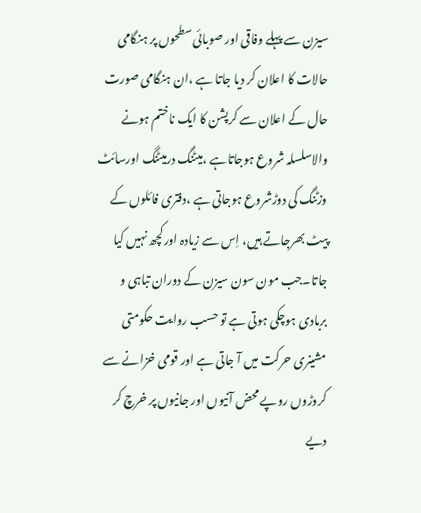سیزن سے پہلے وفاقی اور صوبائی سطحوں پر ہنگامی حالات کا اعلان کر دیا جاتا ہے ،ان ہنگامی صورت حال کے اعلان سے کرپشن کا ایک ناختم ہونے والاسلسلہ شروع ہوجاتاہے ،میٹنگ درمیٹنگ اورسائٹ وزٹنگ کی دوڑشروع ہوجاتی ہے ،دفتری فائلوں کے پیٹ بھرجاتے ہیں، اِس سے زیادہ اورکچھ نہیں کیا جاتا۔جب مون سون سیزن کے دوران تباہی و بربادی ہوچکی ہوتی ہے تو حسب روایت حکومتی مشینری حرکت میں آ جاتی ہے اور قومی خزانے سے کروڑوں روپے محض آنیوں اور جانیوں پر خرچ کر دیے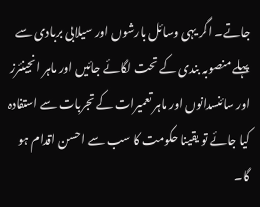جاتے۔ اگر یہی وسائل بارشوں اور سیلابی بربادی سے پہلے منصوبہ بندی کے تحت لگائے جائیں اور ماہر انجینئرز اور سائنسدانوں اور ماہر تعمیرات کے تجربات سے استفادہ کیا جائے تو یقینا حکومت کا سب سے احسن اقدام ہو گا۔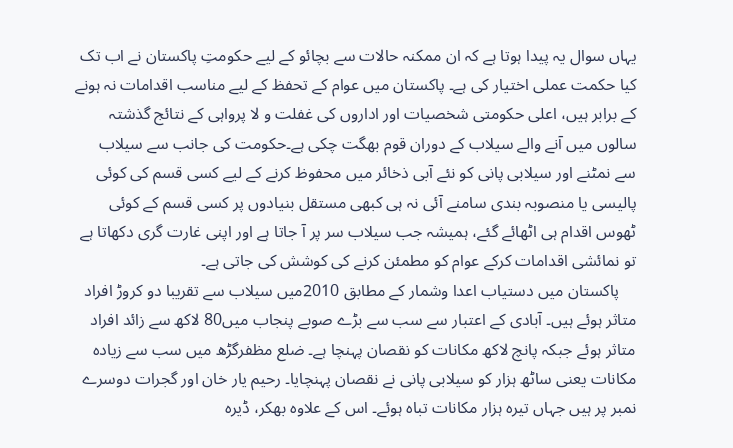یہاں سوال یہ پیدا ہوتا ہے کہ ان ممکنہ حالات سے بچائو کے لیے حکومتِ پاکستان نے اب تک کیا حکمت عملی اختیار کی ہے۔ پاکستان میں عوام کے تحفظ کے لیے مناسب اقدامات نہ ہونے کے برابر ہیں، اعلی حکومتی شخصیات اور اداروں کی غفلت و لا پرواہی کے نتائج گذشتہ سالوں میں آنے والے سیلاب کے دوران قوم بھگت چکی ہے۔حکومت کی جانب سے سیلاب سے نمٹنے اور سیلابی پانی کو نئے آبی ذخائر میں محفوظ کرنے کے لیے کسی قسم کی کوئی پالیسی یا منصوبہ بندی سامنے آئی نہ ہی کبھی مستقل بنیادوں پر کسی قسم کے کوئی ٹھوس اقدام ہی اٹھائے گئے، ہمیشہ جب سیلاب سر پر آ جاتا ہے اور اپنی غارت گری دکھاتا ہے تو نمائشی اقدامات کرکے عوام کو مطمئن کرنے کی کوشش کی جاتی ہے۔
    پاکستان میں دستیاب اعدا وشمار کے مطابق 2010میں سیلاب سے تقریبا دو کروڑ افراد متاثر ہوئے ہیں۔ آبادی کے اعتبار سے سب سے بڑے صوبے پنجاب میں80 لاکھ سے زائد افراد متاثر ہوئے جبکہ پانچ لاکھ مکانات کو نقصان پہنچا ہے۔ ضلع مظفرگڑھ میں سب سے زیادہ مکانات یعنی ساٹھ ہزار کو سیلابی پانی نے نقصان پہنچایا۔ رحیم یار خان اور گجرات دوسرے نمبر پر ہیں جہاں تیرہ ہزار مکانات تباہ ہوئے۔ اس کے علاوہ بھکر، ڈیرہ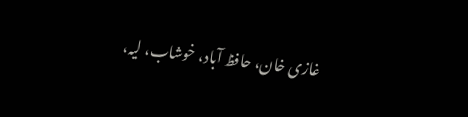غازی خان، حافظ آباد، خوشاب، لیہ،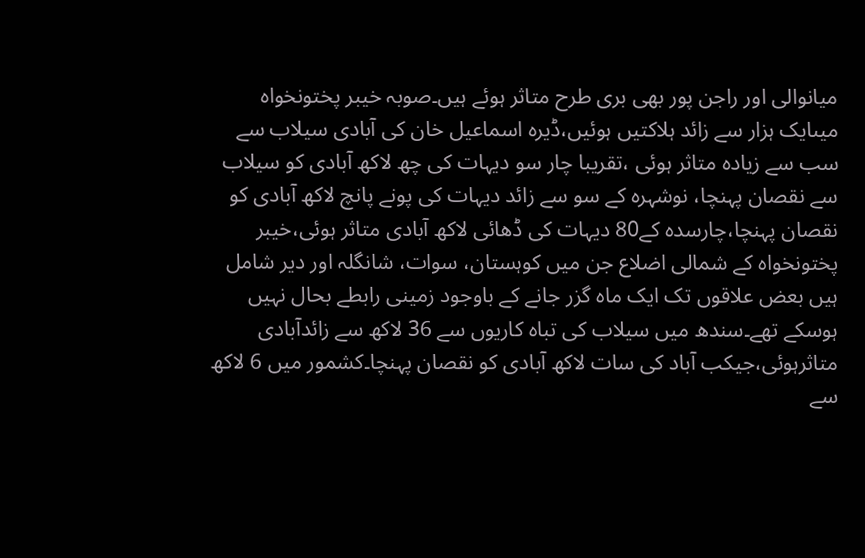میانوالی اور راجن پور بھی بری طرح متاثر ہوئے ہیں۔صوبہ خیبر پختونخواہ میںایک ہزار سے زائد ہلاکتیں ہوئیں،ڈیرہ اسماعیل خان کی آبادی سیلاب سے سب سے زیادہ متاثر ہوئی ،تقریبا چار سو دیہات کی چھ لاکھ آبادی کو سیلاب سے نقصان پہنچا، نوشہرہ کے سو سے زائد دیہات کی پونے پانچ لاکھ آبادی کو نقصان پہنچا،چارسدہ کے80 دیہات کی ڈھائی لاکھ آبادی متاثر ہوئی،خیبر پختونخواہ کے شمالی اضلاع جن میں کوہستان، سوات، شانگلہ اور دیر شامل ہیں بعض علاقوں تک ایک ماہ گزر جانے کے باوجود زمینی رابطے بحال نہیں ہوسکے تھے۔سندھ میں سیلاب کی تباہ کاریوں سے 36 لاکھ سے زائدآبادی متاثرہوئی،جیکب آباد کی سات لاکھ آبادی کو نقصان پہنچا۔کشمور میں 6 لاکھ سے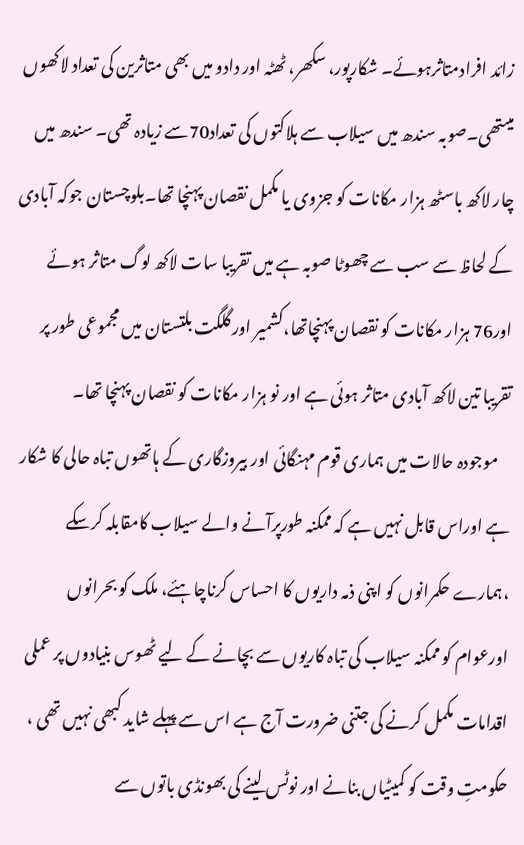زائد افرادمتاثرہوئے۔ شکارپور، سکھر، ٹھٹہ اور دادو میں بھی متاثرین کی تعداد لاکھوں میںتھی۔صوبہ سندھ میں سیلاب سے ہلاکتوں کی تعداد70سے زیادہ تھی۔ سندھ میں چار لاکھ باسٹھ ہزار مکانات کو جزوی یا مکمل نقصان پہنچا تھا۔بلوچستان جوکہ آبادی کے لحاظ سے سب سے چھوٹا صوبہ ہے میں تقریبا سات لاکھ لوگ متاثر ہوئے اور76 ہزار مکانات کو نقصان پہنچاتھا،کشمیر اور گلگت بلتستان میں مجموعی طور پر تقریبا تین لاکھ آبادی متاثر ہوئی ہے اور نو ہزار مکانات کو نقصان پہنچا تھا۔
    موجودہ حالات میں ہماری قوم مہنگائی اور بیروزگاری کے ہاتھوں تباہ حالی کا شکار ہے اوراس قابل نہیں ہے کہ ممکنہ طورپرآنے والے سیلاب کامقابلہ کرسکے ،ہمارے حکمرانوں کو اپنی ذمہ داریوں کا احساس کرناچاہئے، ملک کو بحرانوں اورعوام کو ممکنہ سیلاب کی تباہ کاریوں سے بچانے کے لیے ٹھوس بنیادوں پر عملی اقدامات مکمل کرنے کی جتنی ضرورت آج ہے اس سے پہلے شاید کبھی نہیں تھی ، حکومتِ وقت کو کمیٹیاں بنانے اور نوٹس لینے کی بھونڈی باتوں سے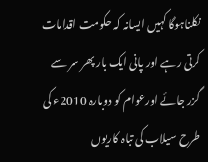نکلناہوگا کہیں ایسانہ کہ حکومت اقدامات کرتی رہے اور پانی ایک بار پھر سر سے گزر جائے اورعوام کو دوبارہ 2010ء کی طرح سیلاب کی تباہ کاریوں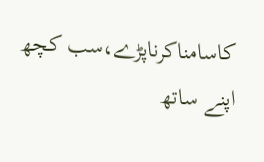کاسامناکرناپڑے،سب کچھ اپنے ساتھ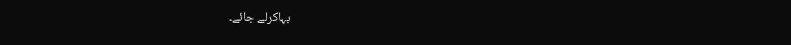بہاکرلے جائے۔